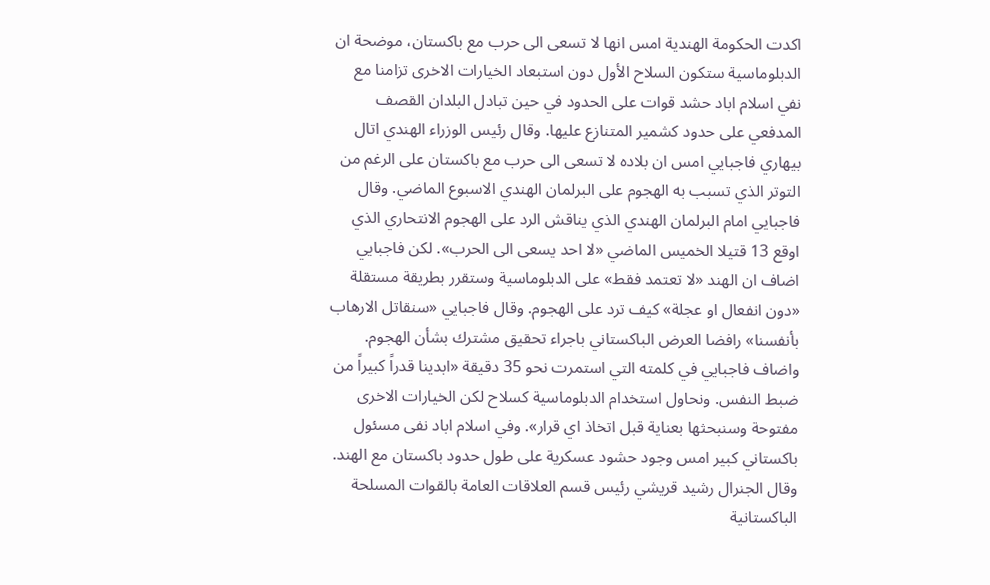اكدت الحكومة الهندية امس انها لا تسعى الى حرب مع باكستان، موضحة ان الدبلوماسية ستكون السلاح الأول دون استبعاد الخيارات الاخرى تزامنا مع نفي اسلام اباد حشد قوات على الحدود في حين تبادل البلدان القصف المدفعي على حدود كشمير المتنازع عليها. وقال رئيس الوزراء الهندي اتال بيهاري فاجبايي امس ان بلاده لا تسعى الى حرب مع باكستان على الرغم من التوتر الذي تسبب به الهجوم على البرلمان الهندي الاسبوع الماضي. وقال فاجبايي امام البرلمان الهندي الذي يناقش الرد على الهجوم الانتحاري الذي اوقع 13 قتيلا الخميس الماضي «لا احد يسعى الى الحرب». لكن فاجبايي اضاف ان الهند «لا تعتمد فقط» على الدبلوماسية وستقرر بطريقة مستقلة «دون انفعال او عجلة» كيف ترد على الهجوم. وقال فاجبايي «سنقاتل الارهاب بأنفسنا» رافضا العرض الباكستاني باجراء تحقيق مشترك بشأن الهجوم. واضاف فاجبايي في كلمته التي استمرت نحو 35 دقيقة «ابدينا قدراً كبيراً من ضبط النفس. ونحاول استخدام الدبلوماسية كسلاح لكن الخيارات الاخرى مفتوحة وسنبحثها بعناية قبل اتخاذ اي قرار». وفي اسلام اباد نفى مسئول باكستاني كبير امس وجود حشود عسكرية على طول حدود باكستان مع الهند. وقال الجنرال رشيد قريشي رئيس قسم العلاقات العامة بالقوات المسلحة الباكستانية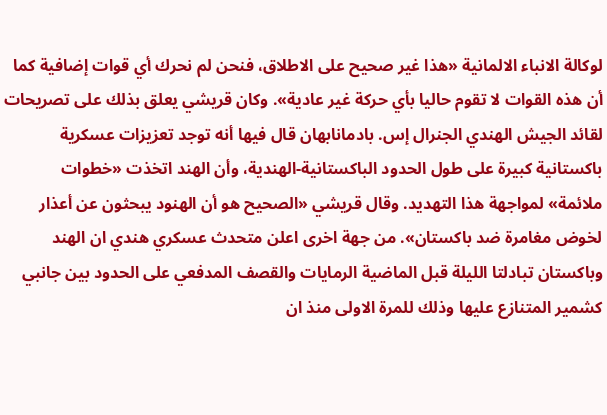لوكالة الانباء الالمانية «هذا غير صحيح على الاطلاق، فنحن لم نحرك أي قوات إضافية كما أن هذه القوات لا تقوم حاليا بأي حركة غير عادية». وكان قريشي يعلق بذلك على تصريحات لقائد الجيش الهندي الجنرال إس. بادمانابهان قال فيها أنه توجد تعزيزات عسكرية باكستانية كبيرة على طول الحدود الباكستانية-الهندية، وأن الهند اتخذت «خطوات ملائمة» لمواجهة هذا التهديد. وقال قريشي «الصحيح هو أن الهنود يبحثون عن أعذار لخوض مغامرة ضد باكستان». من جهة اخرى اعلن متحدث عسكري هندي ان الهند وباكستان تبادلتا الليلة قبل الماضية الرمايات والقصف المدفعي على الحدود بين جانبي كشمير المتنازع عليها وذلك للمرة الاولى منذ ان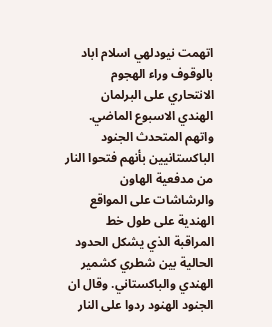اتهمت نيودلهي اسلام اباد بالوقوف وراء الهجوم الانتحاري على البرلمان الهندي الاسبوع الماضي. واتهم المتحدث الجنود الباكستانيين بأنهم فتحوا النار من مدفعية الهاون والرشاشات على المواقع الهندية على طول خط المراقبة الذي يشكل الحدود الحالية بين شطري كشمير الهندي والباكستاني. وقال ان الجنود الهنود ردوا على النار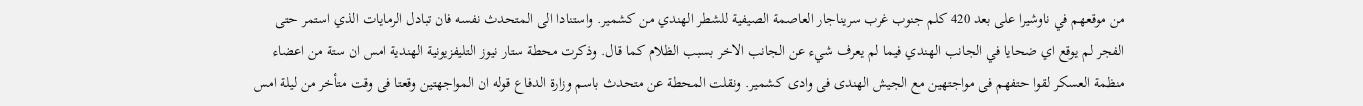من موقعهم في ناوشيرا على بعد 420 كلم جنوب غرب سريناجار العاصمة الصيفية للشطر الهندي من كشمير. واستنادا الى المتحدث نفسه فان تبادل الرمايات الذي استمر حتى الفجر لم يوقع اي ضحايا في الجانب الهندي فيما لم يعرف شيء عن الجانب الاخر بسبب الظلام كما قال. وذكرت محطة ستار نيوز التليفزيونية الهندية امس ان ستة من اعضاء منظمة العسكر لقوا حتفهم فى مواجتهين مع الجيش الهندى فى وادى كشمير. ونقلت المحطة عن متحدث باسم وزارة الدفاع قوله ان المواجهتين وقعتا فى وقت متأخر من ليلة امس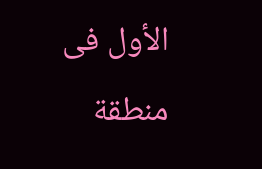الأول فى منطقة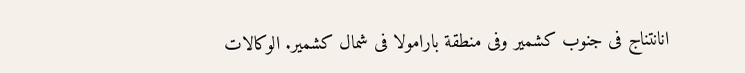انانتناج فى جنوب كشمير وفى منطقة بارامولا فى شمال كشمير. الوكالات